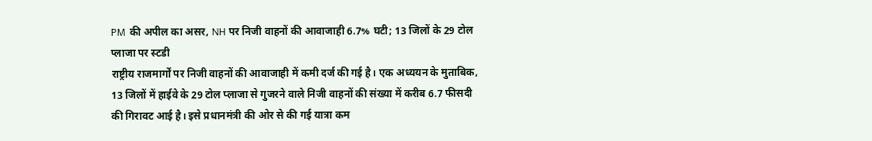PM की अपील का असर, NH पर निजी वाहनों की आवाजाही 6.7% घटी; 13 जिलों के 29 टोल प्लाजा पर स्टडी
राष्ट्रीय राजमार्गों पर निजी वाहनों की आवाजाही में कमी दर्ज की गई है। एक अध्ययन के मुताबिक, 13 जिलों में हाईवे के 29 टोल प्लाजा से गुजरने वाले निजी वाहनों की संख्या में करीब 6.7 फीसदी की गिरावट आई है। इसे प्रधानमंत्री की ओर से की गई यात्रा कम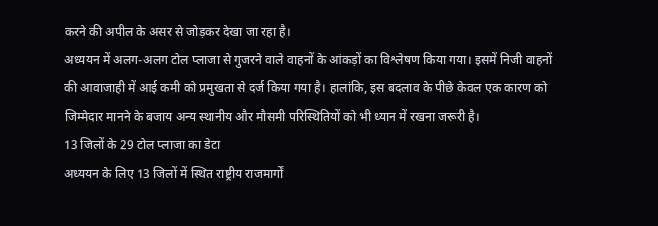करने की अपील के असर से जोड़कर देखा जा रहा है।
अध्ययन में अलग-अलग टोल प्लाजा से गुजरने वाले वाहनों के आंकड़ों का विश्लेषण किया गया। इसमें निजी वाहनों की आवाजाही में आई कमी को प्रमुखता से दर्ज किया गया है। हालांकि, इस बदलाव के पीछे केवल एक कारण को जिम्मेदार मानने के बजाय अन्य स्थानीय और मौसमी परिस्थितियों को भी ध्यान में रखना जरूरी है।
13 जिलों के 29 टोल प्लाजा का डेटा
अध्ययन के लिए 13 जिलों में स्थित राष्ट्रीय राजमार्गों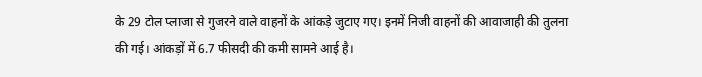के 29 टोल प्लाजा से गुजरने वाले वाहनों के आंकड़े जुटाए गए। इनमें निजी वाहनों की आवाजाही की तुलना की गई। आंकड़ों में 6.7 फीसदी की कमी सामने आई है।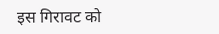इस गिरावट को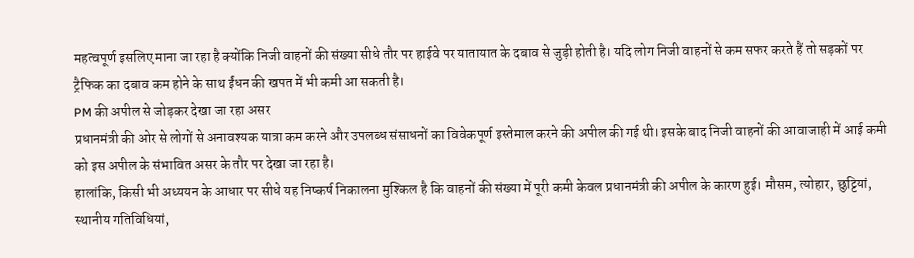महत्वपूर्ण इसलिए माना जा रहा है क्योंकि निजी वाहनों की संख्या सीधे तौर पर हाईवे पर यातायात के दबाव से जुड़ी होती है। यदि लोग निजी वाहनों से कम सफर करते हैं तो सड़कों पर ट्रैफिक का दबाव कम होने के साथ ईंधन की खपत में भी कमी आ सकती है।
PM की अपील से जोड़कर देखा जा रहा असर
प्रधानमंत्री की ओर से लोगों से अनावश्यक यात्रा कम करने और उपलब्ध संसाधनों का विवेकपूर्ण इस्तेमाल करने की अपील की गई थी। इसके बाद निजी वाहनों की आवाजाही में आई कमी को इस अपील के संभावित असर के तौर पर देखा जा रहा है।
हालांकि, किसी भी अध्ययन के आधार पर सीधे यह निष्कर्ष निकालना मुश्किल है कि वाहनों की संख्या में पूरी कमी केवल प्रधानमंत्री की अपील के कारण हुई। मौसम, त्योहार, छुट्टियां, स्थानीय गतिविधियां,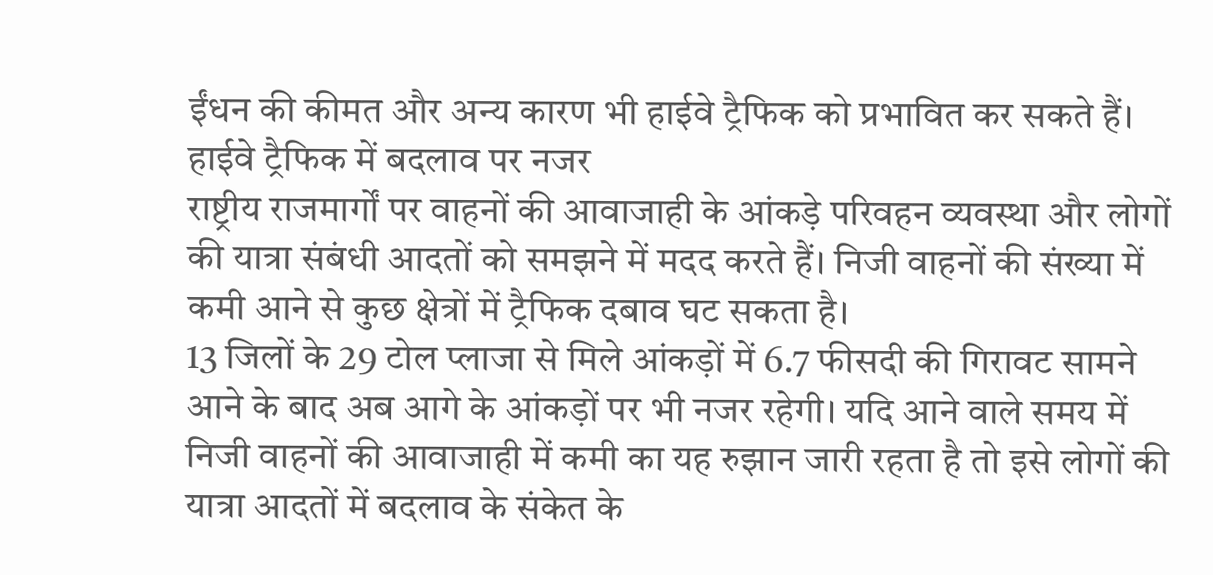ईंधन की कीमत और अन्य कारण भी हाईवे ट्रैफिक को प्रभावित कर सकते हैं।
हाईवे ट्रैफिक में बदलाव पर नजर
राष्ट्रीय राजमार्गों पर वाहनों की आवाजाही के आंकड़े परिवहन व्यवस्था और लोगों की यात्रा संबंधी आदतों को समझने में मदद करते हैं। निजी वाहनों की संख्या में कमी आने से कुछ क्षेत्रों में ट्रैफिक दबाव घट सकता है।
13 जिलों के 29 टोल प्लाजा से मिले आंकड़ों में 6.7 फीसदी की गिरावट सामने आने के बाद अब आगे के आंकड़ों पर भी नजर रहेगी। यदि आने वाले समय में निजी वाहनों की आवाजाही में कमी का यह रुझान जारी रहता है तो इसे लोगों की यात्रा आदतों में बदलाव के संकेत के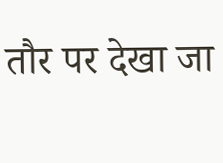तौर पर देखा जा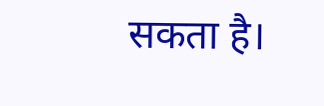सकता है।